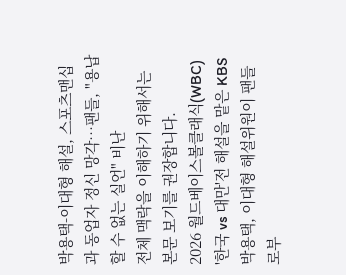박용택-이대형 해설, 스포츠맨십과 동업자 정신 망각…팬들, "용납할 수 없는 실언" 비난
전체 맥락을 이해하기 위해서는 본문 보기를 권장합니다.
2026 월드베이스볼클래식(WBC) '한국 vs 대만'전 해설을 맡은 KBS 박용택, 이대형 해설위원이 팬들로부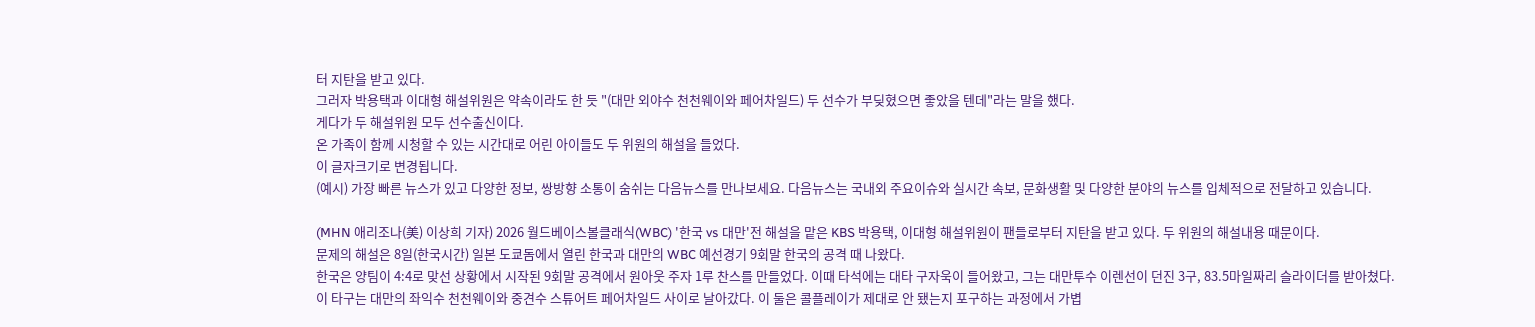터 지탄을 받고 있다.
그러자 박용택과 이대형 해설위원은 약속이라도 한 듯 "(대만 외야수 천천웨이와 페어차일드) 두 선수가 부딪혔으면 좋았을 텐데"라는 말을 했다.
게다가 두 해설위원 모두 선수출신이다.
온 가족이 함께 시청할 수 있는 시간대로 어린 아이들도 두 위원의 해설을 들었다.
이 글자크기로 변경됩니다.
(예시) 가장 빠른 뉴스가 있고 다양한 정보, 쌍방향 소통이 숨쉬는 다음뉴스를 만나보세요. 다음뉴스는 국내외 주요이슈와 실시간 속보, 문화생활 및 다양한 분야의 뉴스를 입체적으로 전달하고 있습니다.

(MHN 애리조나(美) 이상희 기자) 2026 월드베이스볼클래식(WBC) '한국 vs 대만'전 해설을 맡은 KBS 박용택, 이대형 해설위원이 팬들로부터 지탄을 받고 있다. 두 위원의 해설내용 때문이다.
문제의 해설은 8일(한국시간) 일본 도쿄돔에서 열린 한국과 대만의 WBC 예선경기 9회말 한국의 공격 때 나왔다.
한국은 양팀이 4:4로 맞선 상황에서 시작된 9회말 공격에서 원아웃 주자 1루 찬스를 만들었다. 이때 타석에는 대타 구자욱이 들어왔고, 그는 대만투수 이렌선이 던진 3구, 83.5마일짜리 슬라이더를 받아쳤다.
이 타구는 대만의 좌익수 천천웨이와 중견수 스튜어트 페어차일드 사이로 날아갔다. 이 둘은 콜플레이가 제대로 안 됐는지 포구하는 과정에서 가볍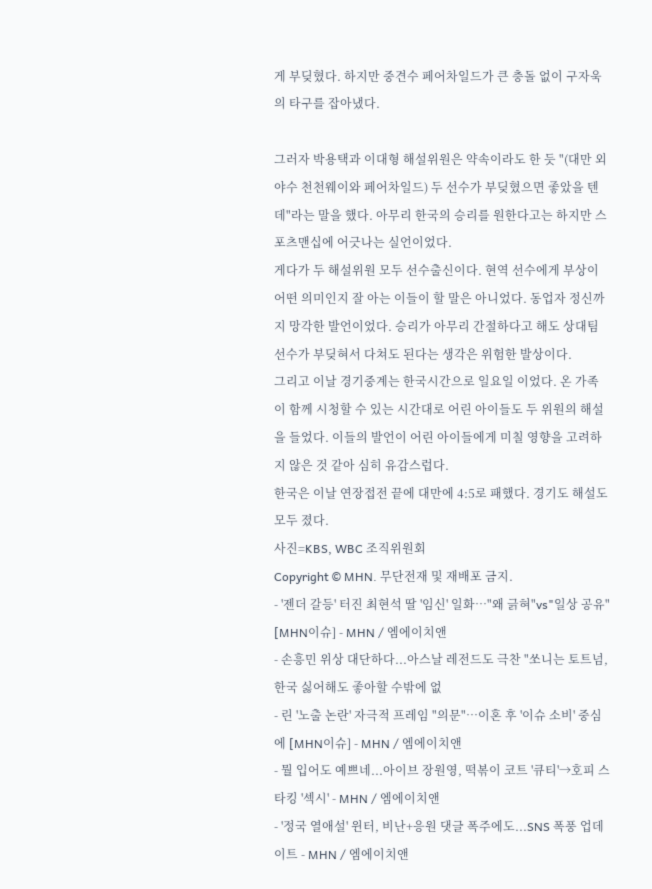게 부딪혔다. 하지만 중견수 페어차일드가 큰 충돌 없이 구자욱의 타구를 잡아냈다.

그러자 박용택과 이대형 해설위원은 약속이라도 한 듯 "(대만 외야수 천천웨이와 페어차일드) 두 선수가 부딪혔으면 좋았을 텐데"라는 말을 했다. 아무리 한국의 승리를 원한다고는 하지만 스포츠맨십에 어긋나는 실언이었다.
게다가 두 해설위원 모두 선수출신이다. 현역 선수에게 부상이 어떤 의미인지 잘 아는 이들이 할 말은 아니었다. 동업자 정신까지 망각한 발언이었다. 승리가 아무리 간절하다고 해도 상대팀 선수가 부딪혀서 다쳐도 된다는 생각은 위험한 발상이다.
그리고 이날 경기중계는 한국시간으로 일요일 이었다. 온 가족이 함께 시청할 수 있는 시간대로 어린 아이들도 두 위원의 해설을 들었다. 이들의 발언이 어린 아이들에게 미칠 영향을 고려하지 않은 것 같아 심히 유감스럽다.
한국은 이날 연장접전 끝에 대만에 4:5로 패했다. 경기도 해설도 모두 졌다.
사진=KBS, WBC 조직위원회
Copyright © MHN. 무단전재 및 재배포 금지.
- '젠더 갈등' 터진 최현석 딸 '임신' 일화…"왜 긁혀"vs"일상 공유" [MHN이슈] - MHN / 엠에이치앤
- 손흥민 위상 대단하다...아스날 레전드도 극찬 "쏘니는 토트넘, 한국 싫어해도 좋아할 수밖에 없
- 린 '노출 논란' 자극적 프레임 "의문"…이혼 후 '이슈 소비' 중심에 [MHN이슈] - MHN / 엠에이치앤
- 뭘 입어도 예쁘네...아이브 장원영, 떡볶이 코트 '큐티'→호피 스타킹 '섹시' - MHN / 엠에이치앤
- '정국 열애설' 윈터, 비난+응원 댓글 폭주에도...SNS 폭풍 업데이트 - MHN / 엠에이치앤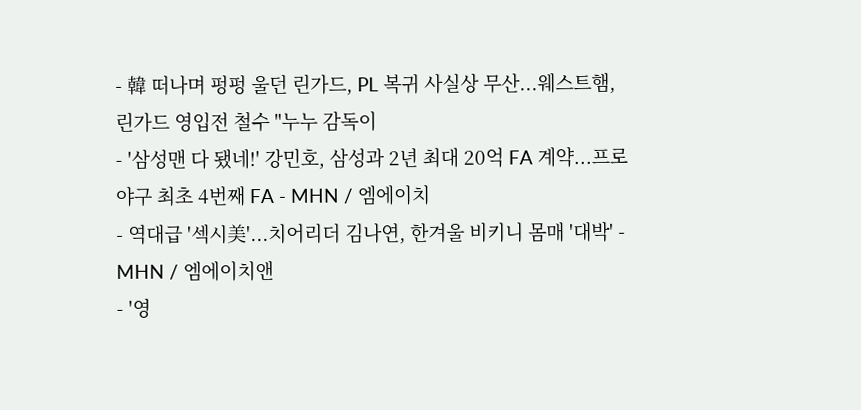- 韓 떠나며 펑펑 울던 린가드, PL 복귀 사실상 무산...웨스트햄, 린가드 영입전 철수 "누누 감독이
- '삼성맨 다 됐네!' 강민호, 삼성과 2년 최대 20억 FA 계약...프로야구 최초 4번째 FA - MHN / 엠에이치
- 역대급 '섹시美'...치어리더 김나연, 한겨울 비키니 몸매 '대박' - MHN / 엠에이치앤
- '영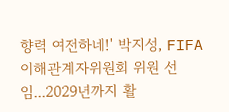향력 여전하네!' 박지성, FIFA 이해관계자위원회 위원 선임...2029년까지 활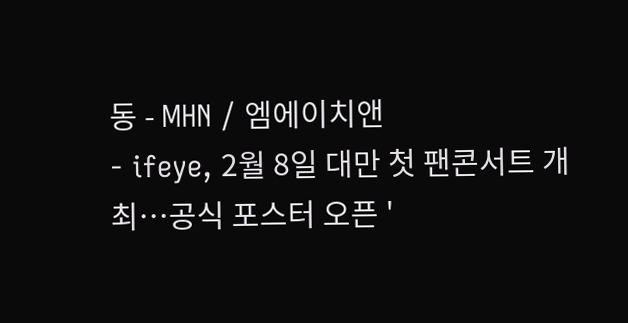동 - MHN / 엠에이치앤
- ifeye, 2월 8일 대만 첫 팬콘서트 개최…공식 포스터 오픈 '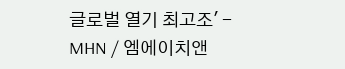글로벌 열기 최고조' - MHN / 엠에이치앤